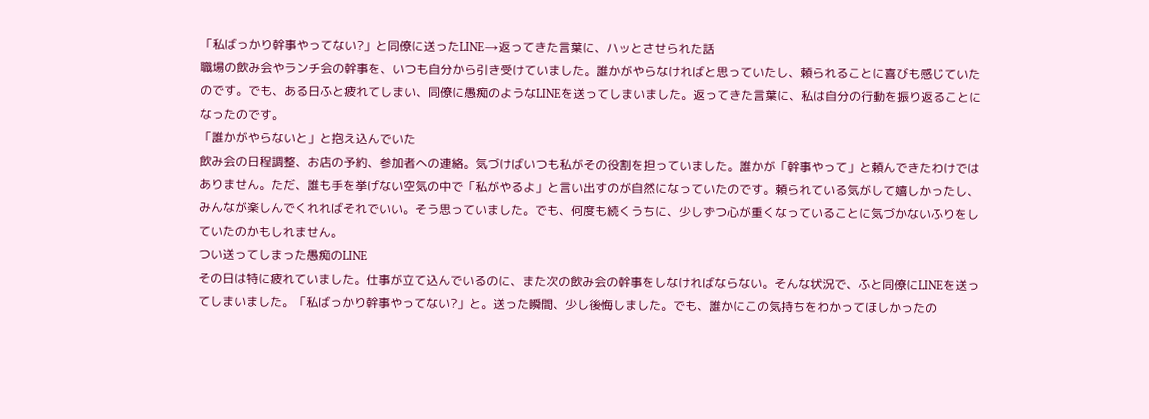「私ばっかり幹事やってない?」と同僚に送ったLINE→返ってきた言葉に、ハッとさせられた話
職場の飲み会やランチ会の幹事を、いつも自分から引き受けていました。誰かがやらなければと思っていたし、頼られることに喜びも感じていたのです。でも、ある日ふと疲れてしまい、同僚に愚痴のようなLINEを送ってしまいました。返ってきた言葉に、私は自分の行動を振り返ることになったのです。
「誰かがやらないと」と抱え込んでいた
飲み会の日程調整、お店の予約、参加者への連絡。気づけばいつも私がその役割を担っていました。誰かが「幹事やって」と頼んできたわけではありません。ただ、誰も手を挙げない空気の中で「私がやるよ」と言い出すのが自然になっていたのです。頼られている気がして嬉しかったし、みんなが楽しんでくれればそれでいい。そう思っていました。でも、何度も続くうちに、少しずつ心が重くなっていることに気づかないふりをしていたのかもしれません。
つい送ってしまった愚痴のLINE
その日は特に疲れていました。仕事が立て込んでいるのに、また次の飲み会の幹事をしなければならない。そんな状況で、ふと同僚にLINEを送ってしまいました。「私ばっかり幹事やってない?」と。送った瞬間、少し後悔しました。でも、誰かにこの気持ちをわかってほしかったの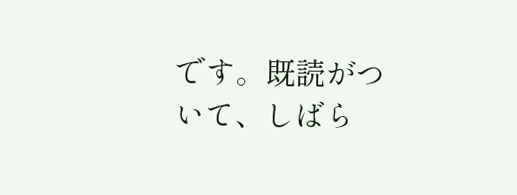です。既読がついて、しばら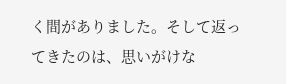く間がありました。そして返ってきたのは、思いがけな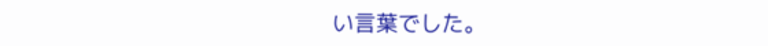い言葉でした。